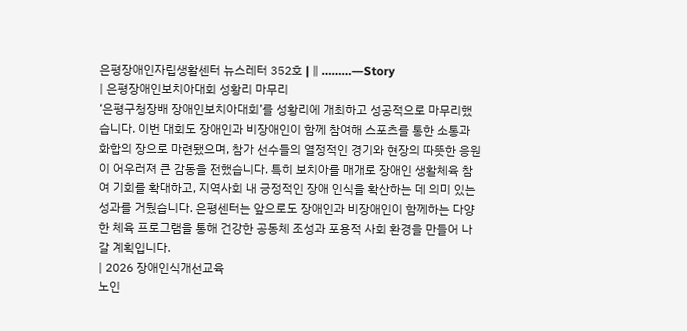은평장애인자립생활센터 뉴스레터 352호 |∥………―Story
| 은평장애인보치아대회 성황리 마무리
‘은평구청장배 장애인보치아대회’를 성황리에 개최하고 성공적으로 마무리했습니다. 이번 대회도 장애인과 비장애인이 함께 참여해 스포츠를 통한 소통과 화합의 장으로 마련됐으며, 참가 선수들의 열정적인 경기와 현장의 따뜻한 응원이 어우러져 큰 감동을 전했습니다. 특히 보치아를 매개로 장애인 생활체육 참여 기회를 확대하고, 지역사회 내 긍정적인 장애 인식을 확산하는 데 의미 있는 성과를 거뒀습니다. 은평센터는 앞으로도 장애인과 비장애인이 함께하는 다양한 체육 프로그램을 통해 건강한 공동체 조성과 포용적 사회 환경을 만들어 나갈 계획입니다.
| 2026 장애인식개선교육
노인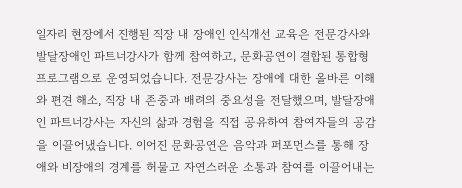일자리 현장에서 진행된 직장 내 장애인 인식개선 교육은 전문강사와 발달장애인 파트너강사가 함께 참여하고, 문화공연이 결합된 통합형 프로그램으로 운영되었습니다. 전문강사는 장애에 대한 올바른 이해와 편견 해소, 직장 내 존중과 배려의 중요성을 전달했으며, 발달장애인 파트너강사는 자신의 삶과 경험을 직접 공유하여 참여자들의 공감을 이끌어냈습니다. 이어진 문화공연은 음악과 퍼포먼스를 통해 장애와 비장애의 경계를 허물고 자연스러운 소통과 참여를 이끌어내는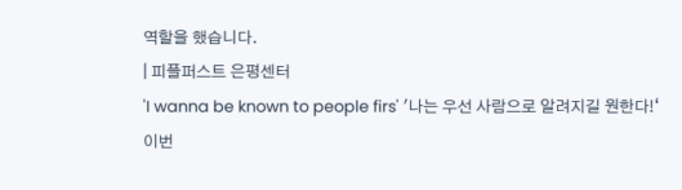역할을 했습니다.
| 피플퍼스트 은평센터
'I wanna be known to people firs' '나는 우선 사람으로 알려지길 원한다!‘
이번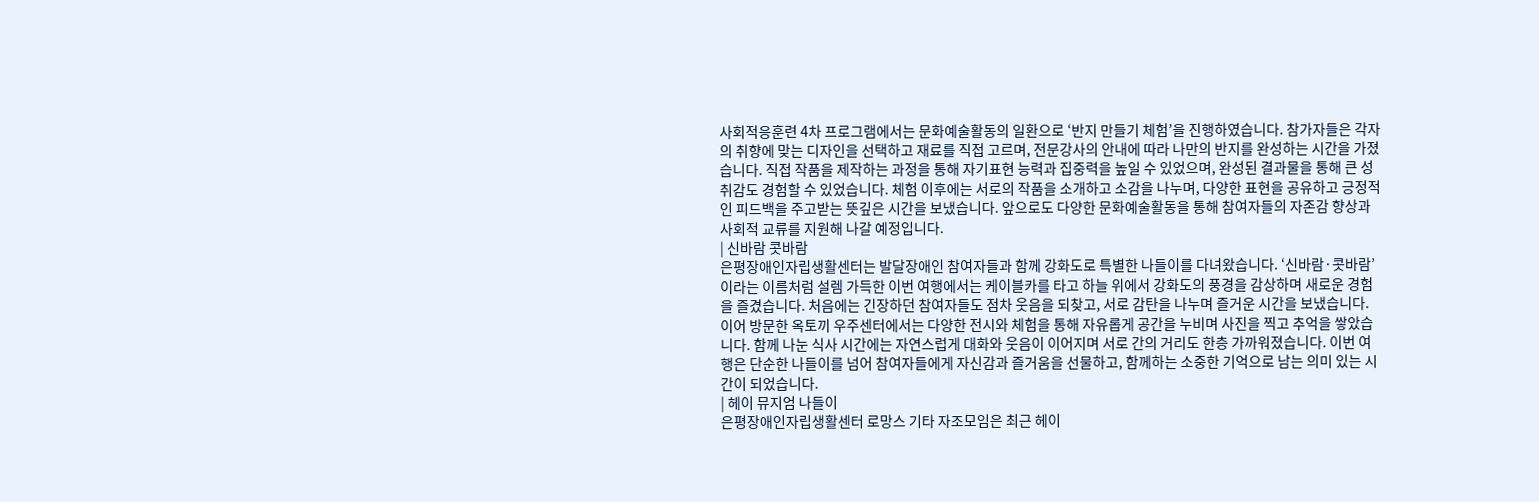사회적응훈련 4차 프로그램에서는 문화예술활동의 일환으로 ‘반지 만들기 체험’을 진행하였습니다. 참가자들은 각자의 취향에 맞는 디자인을 선택하고 재료를 직접 고르며, 전문강사의 안내에 따라 나만의 반지를 완성하는 시간을 가졌습니다. 직접 작품을 제작하는 과정을 통해 자기표현 능력과 집중력을 높일 수 있었으며, 완성된 결과물을 통해 큰 성취감도 경험할 수 있었습니다. 체험 이후에는 서로의 작품을 소개하고 소감을 나누며, 다양한 표현을 공유하고 긍정적인 피드백을 주고받는 뜻깊은 시간을 보냈습니다. 앞으로도 다양한 문화예술활동을 통해 참여자들의 자존감 향상과 사회적 교류를 지원해 나갈 예정입니다.
| 신바람 콧바람
은평장애인자립생활센터는 발달장애인 참여자들과 함께 강화도로 특별한 나들이를 다녀왔습니다. ‘신바람·콧바람’이라는 이름처럼 설렘 가득한 이번 여행에서는 케이블카를 타고 하늘 위에서 강화도의 풍경을 감상하며 새로운 경험을 즐겼습니다. 처음에는 긴장하던 참여자들도 점차 웃음을 되찾고, 서로 감탄을 나누며 즐거운 시간을 보냈습니다. 이어 방문한 옥토끼 우주센터에서는 다양한 전시와 체험을 통해 자유롭게 공간을 누비며 사진을 찍고 추억을 쌓았습니다. 함께 나눈 식사 시간에는 자연스럽게 대화와 웃음이 이어지며 서로 간의 거리도 한층 가까워졌습니다. 이번 여행은 단순한 나들이를 넘어 참여자들에게 자신감과 즐거움을 선물하고, 함께하는 소중한 기억으로 남는 의미 있는 시간이 되었습니다.
| 헤이 뮤지엄 나들이
은평장애인자립생활센터 로망스 기타 자조모임은 최근 헤이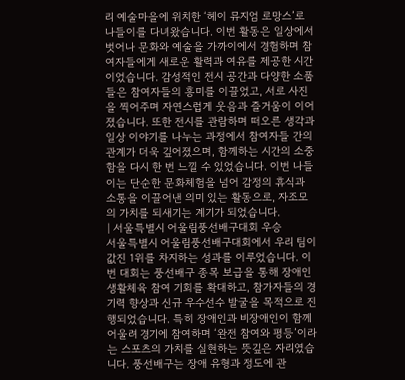리 예술마을에 위치한 ‘헤이 뮤지엄 로망스’로 나들이를 다녀왔습니다. 이번 활동은 일상에서 벗어나 문화와 예술을 가까이에서 경험하며 참여자들에게 새로운 활력과 여유를 제공한 시간이었습니다. 감성적인 전시 공간과 다양한 소품들은 참여자들의 흥미를 이끌었고, 서로 사진을 찍어주며 자연스럽게 웃음과 즐거움이 이어졌습니다. 또한 전시를 관람하며 떠오른 생각과 일상 이야기를 나누는 과정에서 참여자들 간의 관계가 더욱 깊어졌으며, 함께하는 시간의 소중함을 다시 한 번 느낄 수 있었습니다. 이번 나들이는 단순한 문화체험을 넘어 감정의 휴식과 소통을 이끌어낸 의미 있는 활동으로, 자조모의 가치를 되새기는 계기가 되었습니다.
| 서울특별시 어울림풍선배구대회 우승
서울특별시 어울림풍선배구대회에서 우리 팀이 값진 1위를 차지하는 성과를 이루었습니다. 이번 대회는 풍선배구 종목 보급을 통해 장애인 생활체육 참여 기회를 확대하고, 참가자들의 경기력 향상과 신규 우수선수 발굴을 목적으로 진행되었습니다. 특히 장애인과 비장애인이 함께 어울려 경기에 참여하며 ‘완전 참여와 평등’이라는 스포츠의 가치를 실현하는 뜻깊은 자리였습니다. 풍선배구는 장애 유형과 정도에 관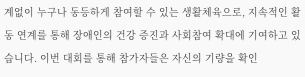계없이 누구나 동등하게 참여할 수 있는 생활체육으로, 지속적인 활동 연계를 통해 장애인의 건강 증진과 사회참여 확대에 기여하고 있습니다. 이번 대회를 통해 참가자들은 자신의 기량을 확인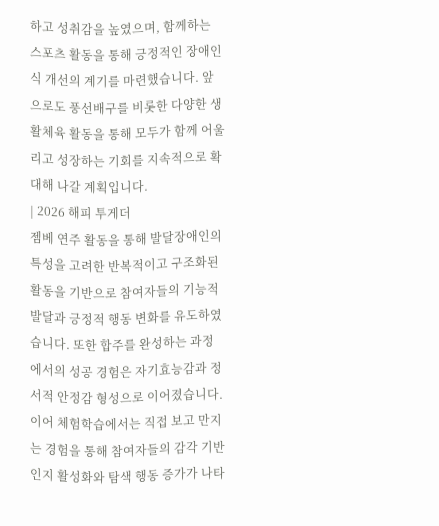하고 성취감을 높였으며, 함께하는 스포츠 활동을 통해 긍정적인 장애인식 개선의 계기를 마련했습니다. 앞으로도 풍선배구를 비롯한 다양한 생활체육 활동을 통해 모두가 함께 어울리고 성장하는 기회를 지속적으로 확대해 나갈 계획입니다.
| 2026 해피 투게더
젬베 연주 활동을 통해 발달장애인의 특성을 고려한 반복적이고 구조화된 활동을 기반으로 참여자들의 기능적 발달과 긍정적 행동 변화를 유도하였습니다. 또한 합주를 완성하는 과정에서의 성공 경험은 자기효능감과 정서적 안정감 형성으로 이어졌습니다. 이어 체험학습에서는 직접 보고 만지는 경험을 통해 참여자들의 감각 기반 인지 활성화와 탐색 행동 증가가 나타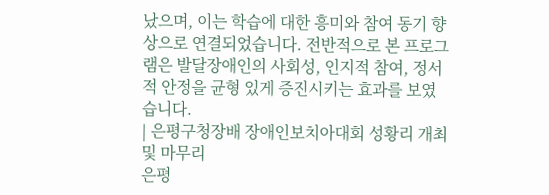났으며, 이는 학습에 대한 흥미와 참여 동기 향상으로 연결되었습니다. 전반적으로 본 프로그램은 발달장애인의 사회성, 인지적 참여, 정서적 안정을 균형 있게 증진시키는 효과를 보였습니다.
| 은평구청장배 장애인보치아대회 성황리 개최 및 마무리
은평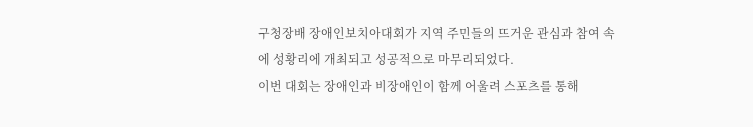구청장배 장애인보치아대회가 지역 주민들의 뜨거운 관심과 참여 속에 성황리에 개최되고 성공적으로 마무리되었다.
이번 대회는 장애인과 비장애인이 함께 어울려 스포츠를 통해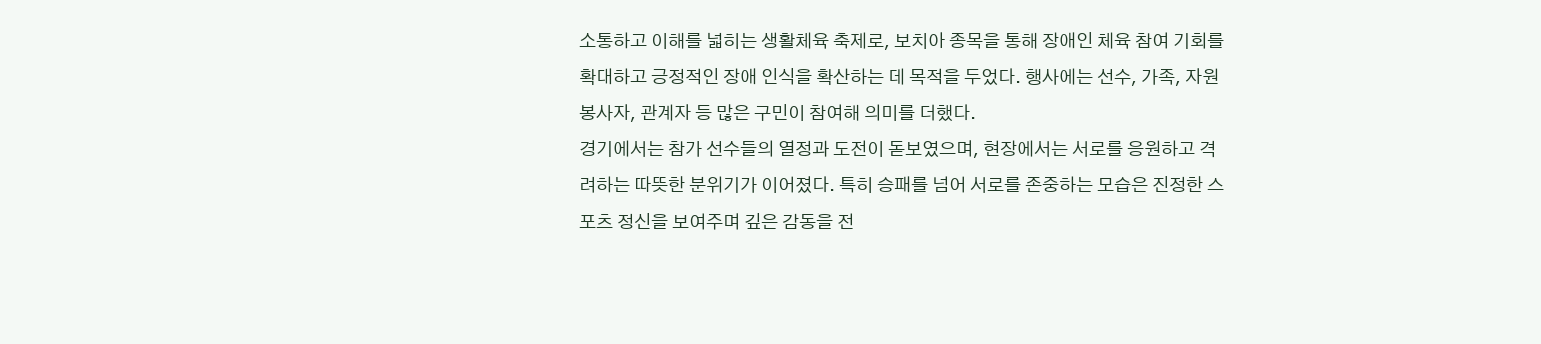소통하고 이해를 넓히는 생활체육 축제로, 보치아 종목을 통해 장애인 체육 참여 기회를 확대하고 긍정적인 장애 인식을 확산하는 데 목적을 두었다. 행사에는 선수, 가족, 자원봉사자, 관계자 등 많은 구민이 참여해 의미를 더했다.
경기에서는 참가 선수들의 열정과 도전이 돋보였으며, 현장에서는 서로를 응원하고 격려하는 따뜻한 분위기가 이어졌다. 특히 승패를 넘어 서로를 존중하는 모습은 진정한 스포츠 정신을 보여주며 깊은 감동을 전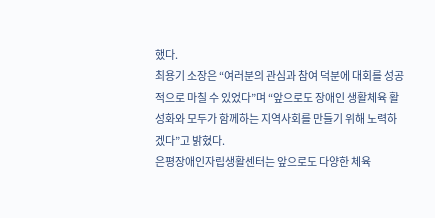했다.
최용기 소장은 “여러분의 관심과 참여 덕분에 대회를 성공적으로 마칠 수 있었다”며 “앞으로도 장애인 생활체육 활성화와 모두가 함께하는 지역사회를 만들기 위해 노력하겠다”고 밝혔다.
은평장애인자립생활센터는 앞으로도 다양한 체육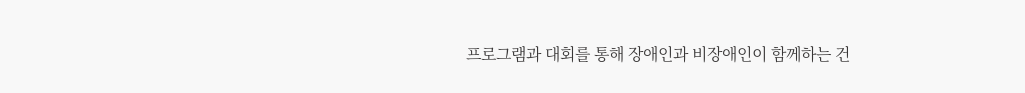프로그램과 대회를 통해 장애인과 비장애인이 함께하는 건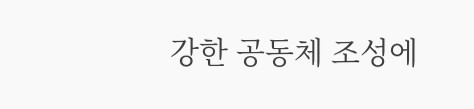강한 공동체 조성에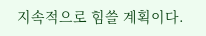지속적으로 힘쓸 계획이다.